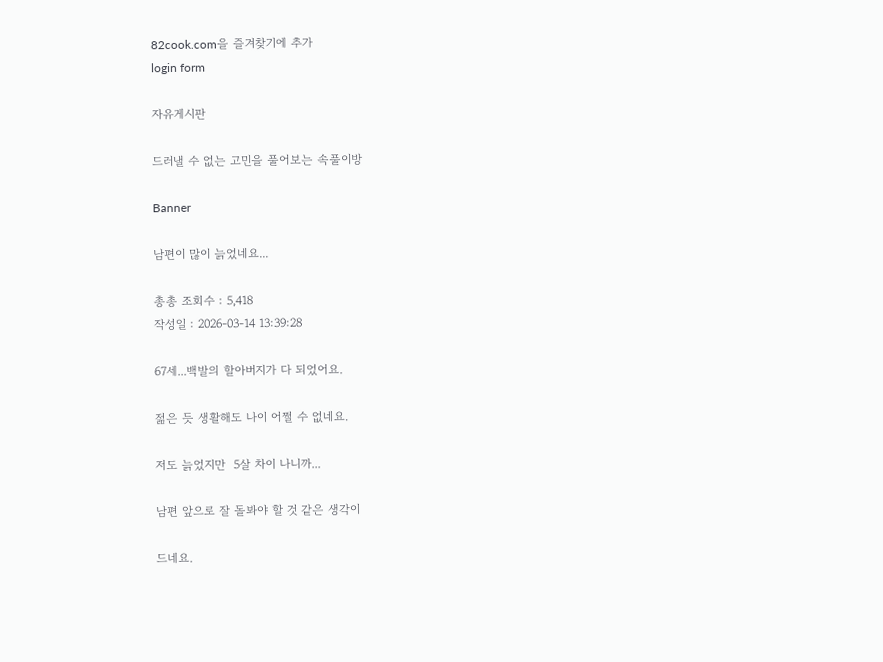82cook.com을 즐겨찾기에 추가
login form

자유게시판

드러낼 수 없는 고민을 풀어보는 속풀이방

Banner

남편이 많이 늙었네요...

총총 조회수 : 5,418
작성일 : 2026-03-14 13:39:28

67세...백발의 할아버지가 다 되었어요.

젊은 듯 생활해도 나이 어쩔 수 없네요.

저도 늙었지만  5살 차이 나니까...

남편 앞으로 잘 돌봐야 할 것 같은 생각이

드네요.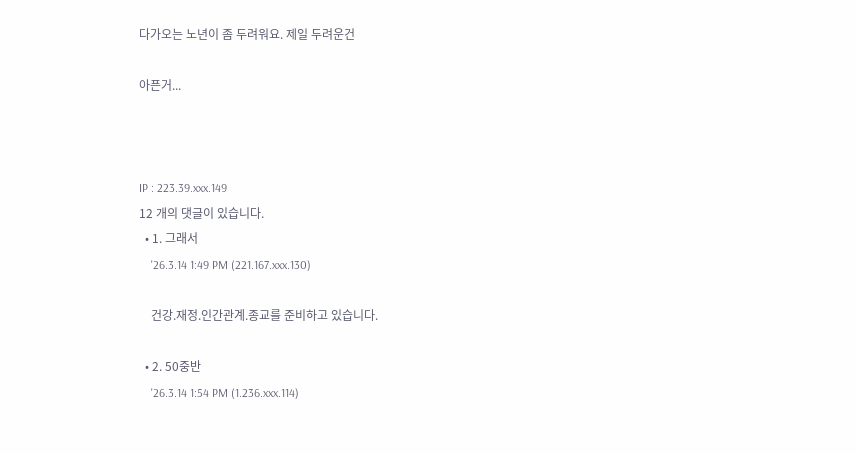다가오는 노년이 좀 두려워요. 제일 두려운건

아픈거...



IP : 223.39.xxx.149
12 개의 댓글이 있습니다.
  • 1. 그래서
    '26.3.14 1:49 PM (221.167.xxx.130)

    건강.재정.인간관계.종교를 준비하고 있습니다.

  • 2. 50중반
    '26.3.14 1:54 PM (1.236.xxx.114)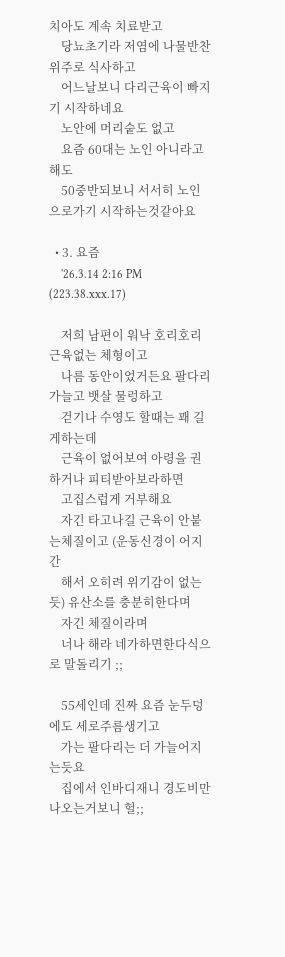치아도 계속 치료받고
    당뇨초기라 저염에 나물반찬 위주로 식사하고
    어느날보니 다리근육이 빠지기 시작하네요
    노안에 머리숱도 없고
    요즘 60대는 노인 아니라고해도
    50중반되보니 서서히 노인으로가기 시작하는것같아요

  • 3. 요즘
    '26.3.14 2:16 PM (223.38.xxx.17)

    저희 남편이 워낙 호리호리 근육없는 체형이고
    나름 동안이었거든요 팔다리가늘고 뱃살 물렁하고
    걷기나 수영도 할때는 꽤 길게하는데
    근육이 없어보여 아령을 권하거나 피티받아보라하면
    고집스럽게 거부해요
    자긴 타고나길 근육이 안붙는체질이고 (운동신경이 어지간
    해서 오히려 위기감이 없는듯) 유산소를 충분히한다며
    자긴 체질이라며
    너나 해라 네가하면한다식으로 말돌리기 ;;

    55세인데 진짜 요즘 눈두덩에도 세로주름생기고
    가는 팔다리는 더 가늘어지는듯요
    집에서 인바디재니 경도비만나오는거보니 헐;;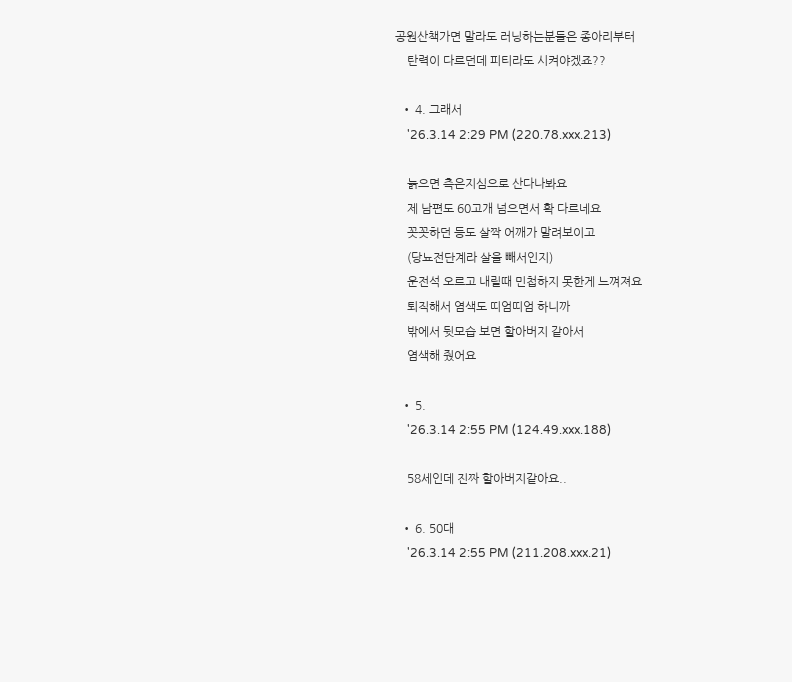공원산책가면 말라도 러닝하는분들은 종아리부터
    탄력이 다르던데 피티라도 시켜야겠죠??

  • 4. 그래서
    '26.3.14 2:29 PM (220.78.xxx.213)

    늙으면 측은지심으로 산다나봐요
    제 남편도 60고개 넘으면서 확 다르네요
    꼿꼿하던 등도 살짝 어깨가 말려보이고
    (당뇨전단계라 살을 빼서인지)
    운전석 오르고 내릴때 민첩하지 못한게 느껴져요
    퇴직해서 염색도 띠엄띠엄 하니까
    밖에서 뒷모습 보면 할아버지 같아서
    염색해 줬어요

  • 5.
    '26.3.14 2:55 PM (124.49.xxx.188)

    58세인데 진짜 할아버지같아요..

  • 6. 50대
    '26.3.14 2:55 PM (211.208.xxx.21)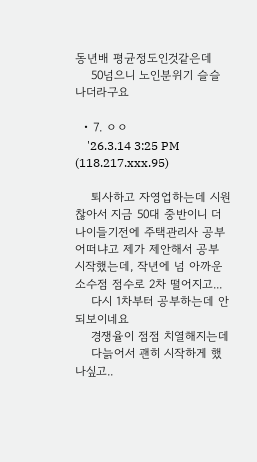동년배 평균정도인것같은데
    50넘으니 노인분위기 슬슬 나더라구요

  • 7. ㅇㅇ
    '26.3.14 3:25 PM (118.217.xxx.95)

    퇴사하고 자영업하는데 시원찮아서 지금 50대 중반이니 더 나이들기전에 주택관리사 공부 어떠냐고 제가 제안해서 공부 시작했는데, 작년에 넘 아까운 소수점 점수로 2차 떨어지고...
    다시 1차부터 공부하는데 안되보이네요
    경쟁율이 점점 치열해지는데
    다늙어서 괜히 시작하게 했나싶고..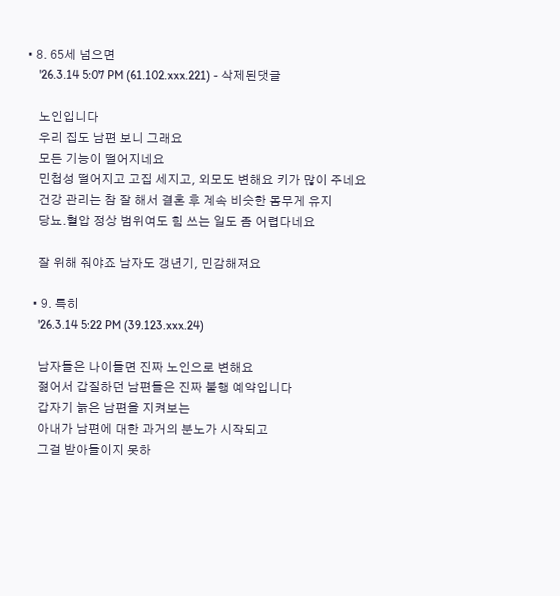• 8. 65세 넘으면
    '26.3.14 5:07 PM (61.102.xxx.221) - 삭제된댓글

    노인입니다
    우리 집도 남편 보니 그래요
    모든 기능이 떨어지네요
    민첩성 떨어지고 고집 세지고, 외모도 변해요 키가 많이 주네요
    건강 관리는 참 잘 해서 결혼 후 계속 비슷한 몸무게 유지
    당뇨.혈압 정상 범위여도 힘 쓰는 일도 좀 어렵다네요

    잘 위해 줘야죠 남자도 갱년기, 민감해져요

  • 9. 특히
    '26.3.14 5:22 PM (39.123.xxx.24)

    남자들은 나이들면 진짜 노인으로 변해요
    젊어서 갑질하던 남편들은 진짜 불행 예약입니다
    갑자기 늙은 남편을 지켜보는
    아내가 남편에 대한 과거의 분노가 시작되고
    그걸 받아들이지 못하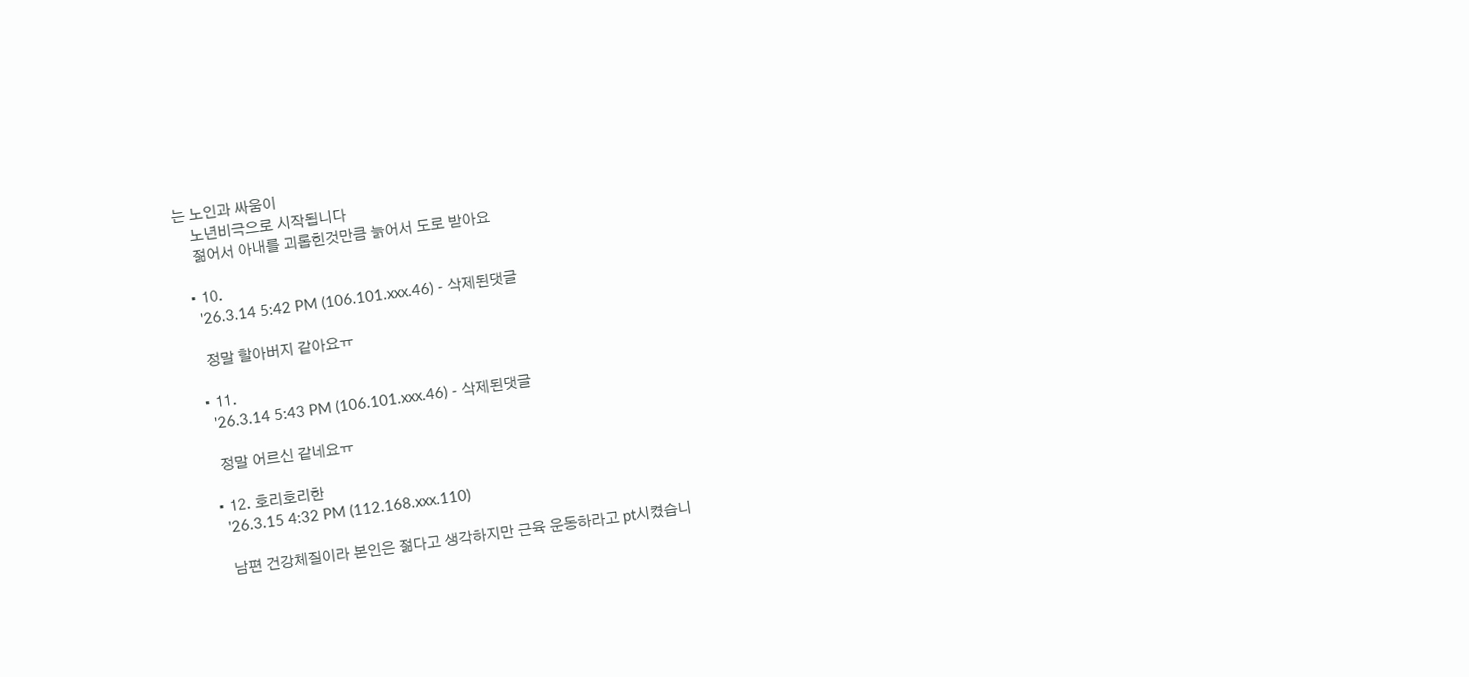는 노인과 싸움이
    노년비극으로 시작됩니다
    젊어서 아내를 괴롭힌것만큼 늙어서 도로 받아요

  • 10.
    '26.3.14 5:42 PM (106.101.xxx.46) - 삭제된댓글

    정말 할아버지 같아요ㅠ

  • 11.
    '26.3.14 5:43 PM (106.101.xxx.46) - 삭제된댓글

    정말 어르신 같네요ㅠ

  • 12. 호리호리한
    '26.3.15 4:32 PM (112.168.xxx.110)

    남편 건강체질이라 본인은 젊다고 생각하지만 근육 운동하라고 pt시켰습니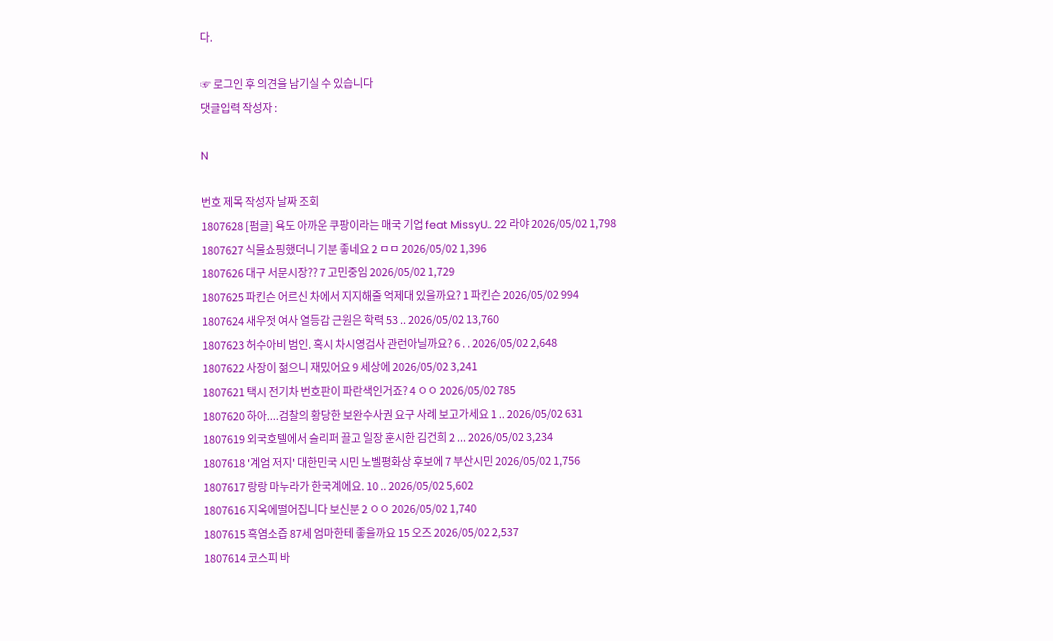다.

☞ 로그인 후 의견을 남기실 수 있습니다
댓글입력 작성자 :

N

번호 제목 작성자 날짜 조회
1807628 [펌글] 욕도 아까운 쿠팡이라는 매국 기업 feat MissyU.. 22 라야 2026/05/02 1,798
1807627 식물쇼핑했더니 기분 좋네요 2 ㅁㅁ 2026/05/02 1,396
1807626 대구 서문시장?? 7 고민중임 2026/05/02 1,729
1807625 파킨슨 어르신 차에서 지지해줄 억제대 있을까요? 1 파킨슨 2026/05/02 994
1807624 새우젓 여사 열등감 근원은 학력 53 .. 2026/05/02 13,760
1807623 허수아비 범인. 혹시 차시영검사 관런아닐까요? 6 . . 2026/05/02 2,648
1807622 사장이 젊으니 재밌어요 9 세상에 2026/05/02 3,241
1807621 택시 전기차 번호판이 파란색인거죠? 4 ㅇㅇ 2026/05/02 785
1807620 하아....검찰의 황당한 보완수사권 요구 사례 보고가세요 1 .. 2026/05/02 631
1807619 외국호텔에서 슬리퍼 끌고 일장 훈시한 김건희 2 ... 2026/05/02 3,234
1807618 '계엄 저지' 대한민국 시민 노벨평화상 후보에 7 부산시민 2026/05/02 1,756
1807617 랑랑 마누라가 한국계에요. 10 .. 2026/05/02 5,602
1807616 지옥에떨어집니다 보신분 2 ㅇㅇ 2026/05/02 1,740
1807615 흑염소즙 87세 엄마한테 좋을까요 15 오즈 2026/05/02 2,537
1807614 코스피 바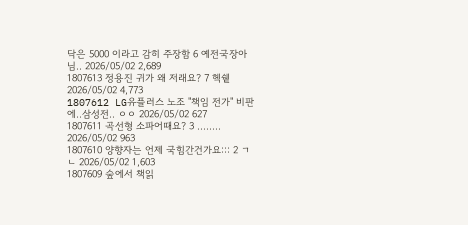닥은 5000 이라고 감히 주장함 6 예전국장아님.. 2026/05/02 2,689
1807613 정용진 귀가 왜 저래요? 7 헥쉩 2026/05/02 4,773
1807612 LG유플러스 노조 "책임 전가" 비판에‥삼성전.. ㅇㅇ 2026/05/02 627
1807611 곡선형 소파어때요? 3 ........ 2026/05/02 963
1807610 양향자는 언제 국힘간건가요::: 2 ㄱㄴ 2026/05/02 1,603
1807609 숲에서 책읽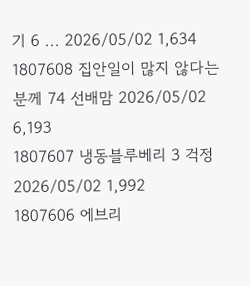기 6 ... 2026/05/02 1,634
1807608 집안일이 많지 않다는 분께 74 선배맘 2026/05/02 6,193
1807607 냉동블루베리 3 걱정 2026/05/02 1,992
1807606 에브리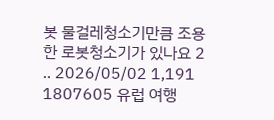봇 물걸레청소기만큼 조용한 로봇청소기가 있나요 2 .. 2026/05/02 1,191
1807605 유럽 여행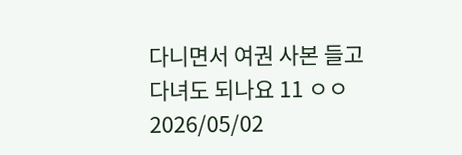다니면서 여권 사본 들고 다녀도 되나요 11 ㅇㅇ 2026/05/02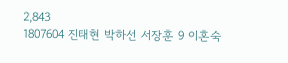2,843
1807604 진태현 박하선 서장훈 9 이혼숙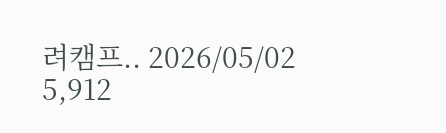려캠프.. 2026/05/02 5,912